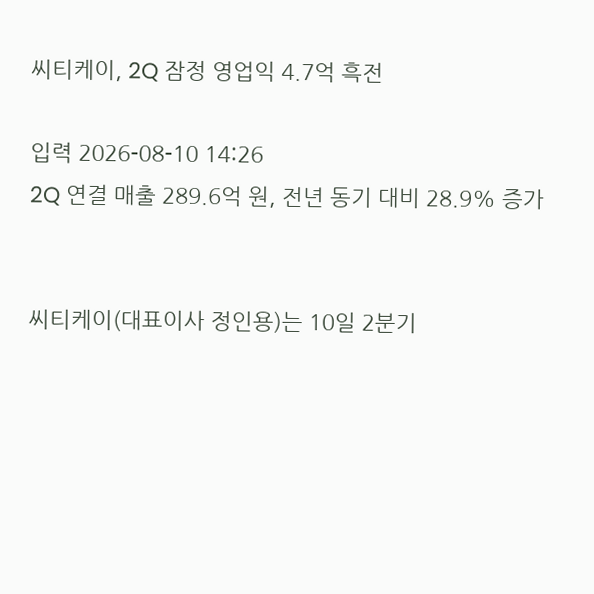씨티케이, 2Q 잠정 영업익 4.7억 흑전

입력 2026-08-10 14:26
2Q 연결 매출 289.6억 원, 전년 동기 대비 28.9% 증가


씨티케이(대표이사 정인용)는 10일 2분기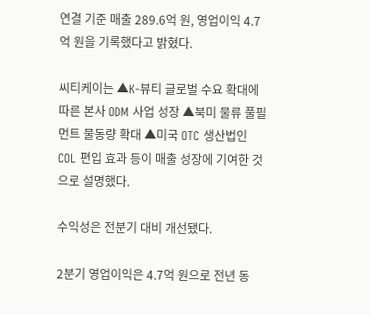연결 기준 매출 289.6억 원, 영업이익 4.7억 원을 기록했다고 밝혔다.

씨티케이는 ▲K-뷰티 글로벌 수요 확대에 따른 본사 ODM 사업 성장 ▲북미 물류 풀필먼트 물동량 확대 ▲미국 OTC 생산법인 COL 편입 효과 등이 매출 성장에 기여한 것으로 설명했다.

수익성은 전분기 대비 개선됐다.

2분기 영업이익은 4.7억 원으로 전년 동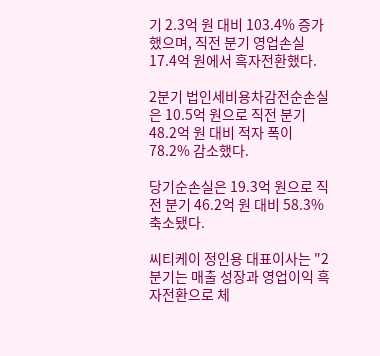기 2.3억 원 대비 103.4% 증가했으며, 직전 분기 영업손실 17.4억 원에서 흑자전환했다.

2분기 법인세비용차감전순손실은 10.5억 원으로 직전 분기 48.2억 원 대비 적자 폭이 78.2% 감소했다.

당기순손실은 19.3억 원으로 직전 분기 46.2억 원 대비 58.3% 축소됐다.

씨티케이 정인용 대표이사는 "2분기는 매출 성장과 영업이익 흑자전환으로 체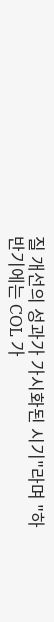질 개선의 성과가 가시화된 시기"라며 "하반기에는 COL 가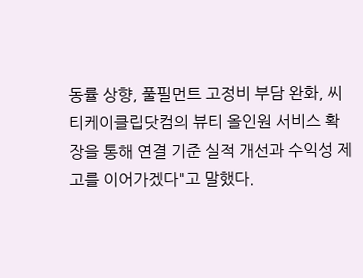동률 상향, 풀필먼트 고정비 부담 완화, 씨티케이클립닷컴의 뷰티 올인원 서비스 확장을 통해 연결 기준 실적 개선과 수익성 제고를 이어가겠다"고 말했다.